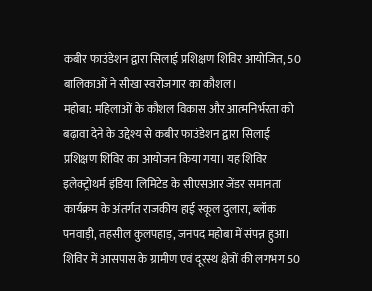कबीर फाउंडेशन द्वारा सिलाई प्रशिक्षण शिविर आयोजित, 50 बालिकाओं ने सीखा स्वरोजगार का कौशल।
महोबा: महिलाओं के कौशल विकास और आत्मनिर्भरता को बढ़ावा देने के उद्देश्य से कबीर फाउंडेशन द्वारा सिलाई प्रशिक्षण शिविर का आयोजन किया गया। यह शिविर इलेक्ट्रोथर्म इंडिया लिमिटेड के सीएसआर जेंडर समानता कार्यक्रम के अंतर्गत राजकीय हाई स्कूल दुलारा, ब्लॉक पनवाड़ी, तहसील कुलपहाड़, जनपद महोबा में संपन्न हुआ। शिविर में आसपास के ग्रामीण एवं दूरस्थ क्षेत्रों की लगभग 50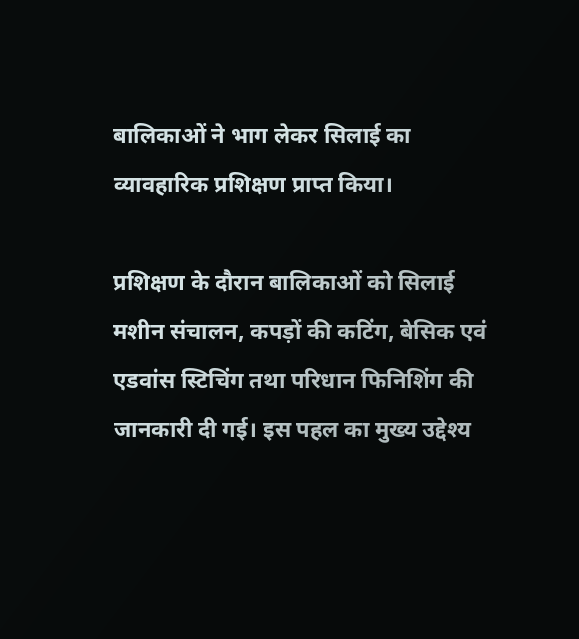बालिकाओं ने भाग लेकर सिलाई का व्यावहारिक प्रशिक्षण प्राप्त किया।

प्रशिक्षण के दौरान बालिकाओं को सिलाई मशीन संचालन, कपड़ों की कटिंग, बेसिक एवं एडवांस स्टिचिंग तथा परिधान फिनिशिंग की जानकारी दी गई। इस पहल का मुख्य उद्देश्य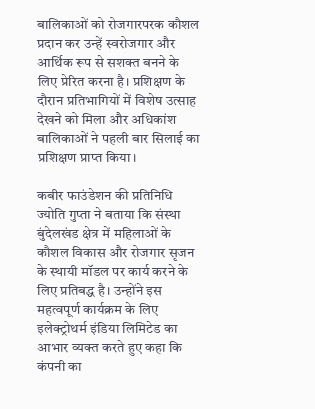बालिकाओं को रोजगारपरक कौशल प्रदान कर उन्हें स्वरोजगार और आर्थिक रूप से सशक्त बनने के लिए प्रेरित करना है। प्रशिक्षण के दौरान प्रतिभागियों में विशेष उत्साह देखने को मिला और अधिकांश बालिकाओं ने पहली बार सिलाई का प्रशिक्षण प्राप्त किया।

कबीर फाउंडेशन की प्रतिनिधि ज्योति गुप्ता ने बताया कि संस्था बुंदेलखंड क्षेत्र में महिलाओं के कौशल विकास और रोजगार सृजन के स्थायी मॉडल पर कार्य करने के लिए प्रतिबद्ध है। उन्होंने इस महत्वपूर्ण कार्यक्रम के लिए इलेक्ट्रोथर्म इंडिया लिमिटेड का आभार व्यक्त करते हुए कहा कि कंपनी का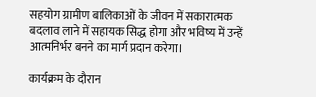सहयोग ग्रामीण बालिकाओं के जीवन में सकारात्मक बदलाव लाने में सहायक सिद्ध होगा और भविष्य में उन्हें आत्मनिर्भर बनने का मार्ग प्रदान करेगा।

कार्यक्रम के दौरान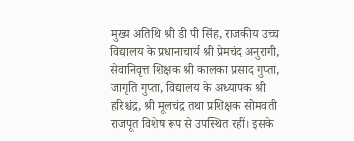मुख्य अतिथि श्री डी पी सिंह, राजकीय उच्च विद्यालय के प्रधानाचार्य श्री प्रेमचंद अनुरागी, सेवानिवृत्त शिक्षक श्री कालका प्रसाद गुप्ता, जागृति गुप्ता, विद्यालय के अध्यापक श्री हरिश्चंद्र, श्री मूलचंद्र तथा प्रशिक्षक सोमवती राजपूत विशेष रूप से उपस्थित रहीं। इसके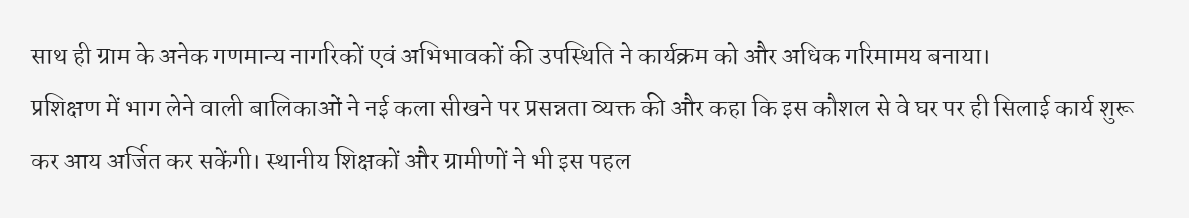साथ ही ग्राम के अनेक गणमान्य नागरिकों एवं अभिभावकों की उपस्थिति ने कार्यक्रम को और अधिक गरिमामय बनाया।
प्रशिक्षण में भाग लेने वाली बालिकाओं ने नई कला सीखने पर प्रसन्नता व्यक्त की और कहा कि इस कौशल से वे घर पर ही सिलाई कार्य शुरू कर आय अर्जित कर सकेंगी। स्थानीय शिक्षकों और ग्रामीणों ने भी इस पहल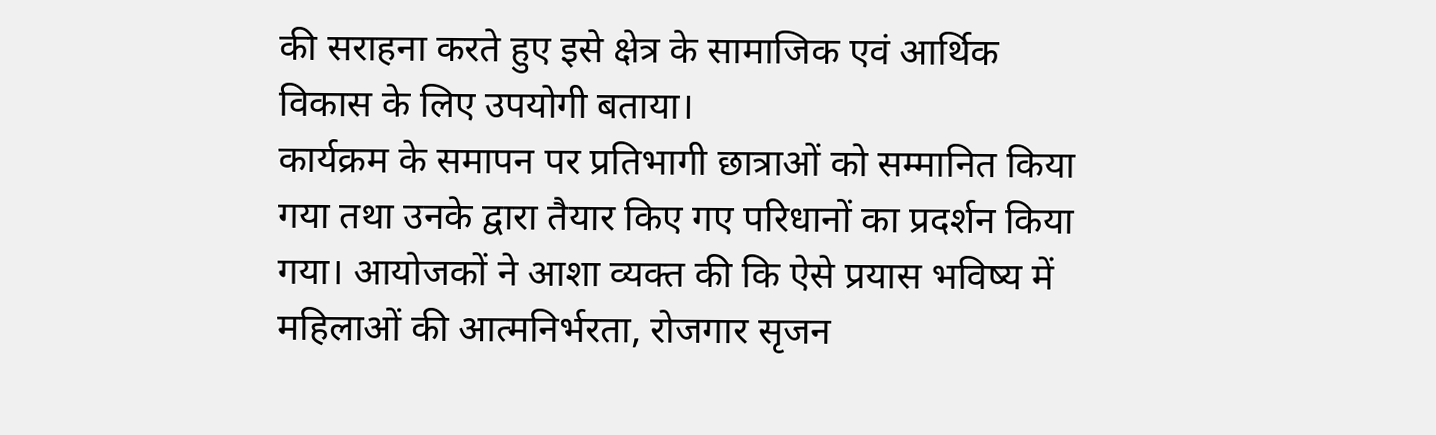की सराहना करते हुए इसे क्षेत्र के सामाजिक एवं आर्थिक विकास के लिए उपयोगी बताया।
कार्यक्रम के समापन पर प्रतिभागी छात्राओं को सम्मानित किया गया तथा उनके द्वारा तैयार किए गए परिधानों का प्रदर्शन किया गया। आयोजकों ने आशा व्यक्त की कि ऐसे प्रयास भविष्य में महिलाओं की आत्मनिर्भरता, रोजगार सृजन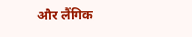और लैंगिक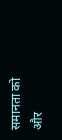समानता को और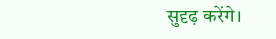सुदृढ़ करेंगे।